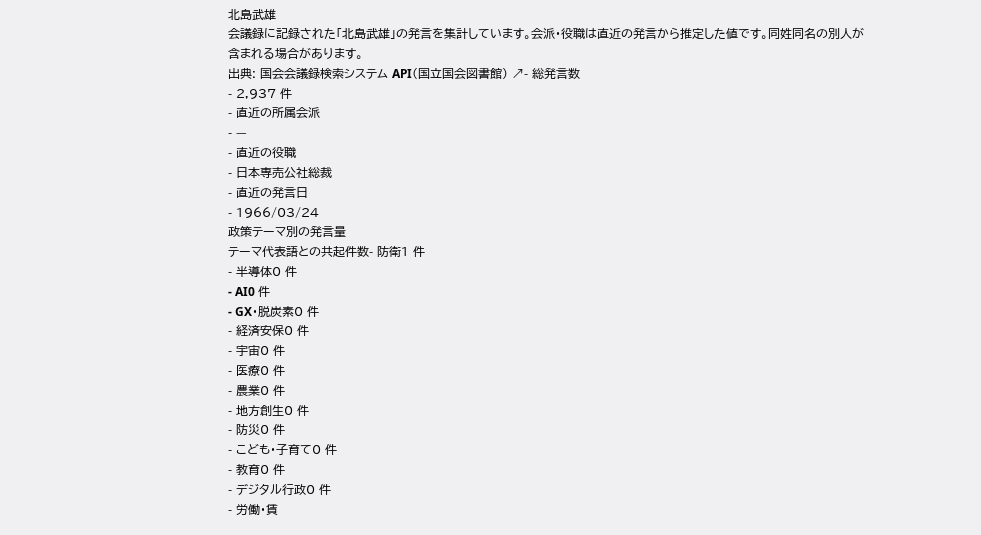北島武雄
会議録に記録された「北島武雄」の発言を集計しています。会派・役職は直近の発言から推定した値です。同姓同名の別人が含まれる場合があります。
出典: 国会会議録検索システム API(国立国会図書館) ↗- 総発言数
- 2,937 件
- 直近の所属会派
- —
- 直近の役職
- 日本専売公社総裁
- 直近の発言日
- 1966/03/24
政策テーマ別の発言量
テーマ代表語との共起件数- 防衛1 件
- 半導体0 件
- AI0 件
- GX・脱炭素0 件
- 経済安保0 件
- 宇宙0 件
- 医療0 件
- 農業0 件
- 地方創生0 件
- 防災0 件
- こども・子育て0 件
- 教育0 件
- デジタル行政0 件
- 労働・賃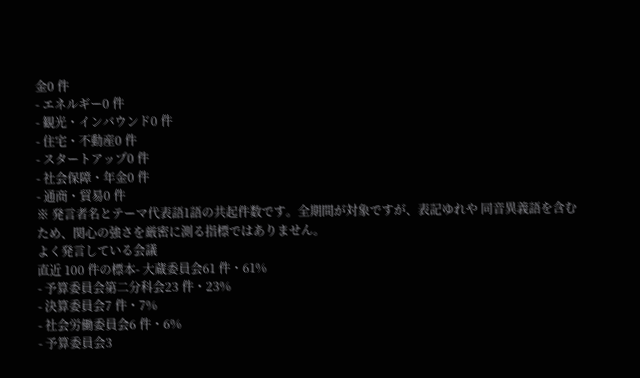金0 件
- エネルギー0 件
- 観光・インバウンド0 件
- 住宅・不動産0 件
- スタートアップ0 件
- 社会保障・年金0 件
- 通商・貿易0 件
※ 発言者名とテーマ代表語1語の共起件数です。全期間が対象ですが、表記ゆれや 同音異義語を含むため、関心の強さを厳密に測る指標ではありません。
よく発言している会議
直近 100 件の標本- 大蔵委員会61 件・61%
- 予算委員会第二分科会23 件・23%
- 決算委員会7 件・7%
- 社会労働委員会6 件・6%
- 予算委員会3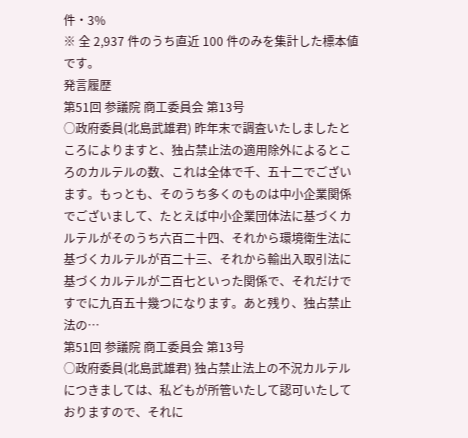件・3%
※ 全 2,937 件のうち直近 100 件のみを集計した標本値です。
発言履歴
第51回 参議院 商工委員会 第13号
○政府委員(北島武雄君) 昨年末で調査いたしましたところによりますと、独占禁止法の適用除外によるところのカルテルの数、これは全体で千、五十二でございます。もっとも、そのうち多くのものは中小企業関係でございまして、たとえば中小企業団体法に基づくカルテルがそのうち六百二十四、それから環境衛生法に基づくカルテルが百二十三、それから輸出入取引法に基づくカルテルが二百七といった関係で、それだけですでに九百五十幾つになります。あと残り、独占禁止法の…
第51回 参議院 商工委員会 第13号
○政府委員(北島武雄君) 独占禁止法上の不況カルテルにつきましては、私どもが所管いたして認可いたしておりますので、それに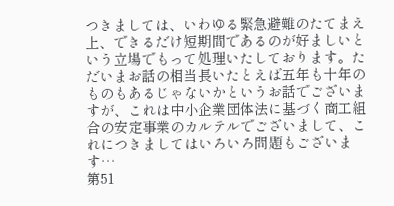つきましては、いわゆる緊急避難のたてまえ上、できるだけ短期間であるのが好ましいという立場でもって処理いたしております。ただいまお話の相当長いたとえば五年も十年のものもあるじゃないかというお話でございますが、これは中小企業団体法に基づく商工組合の安定事業のカルテルでございまして、これにつきましてはいろいろ問題もございます…
第51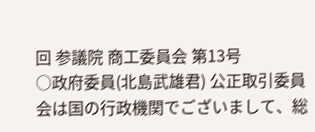回 参議院 商工委員会 第13号
○政府委員(北島武雄君) 公正取引委員会は国の行政機関でございまして、総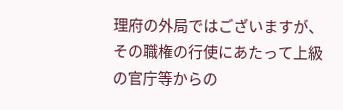理府の外局ではございますが、その職権の行使にあたって上級の官庁等からの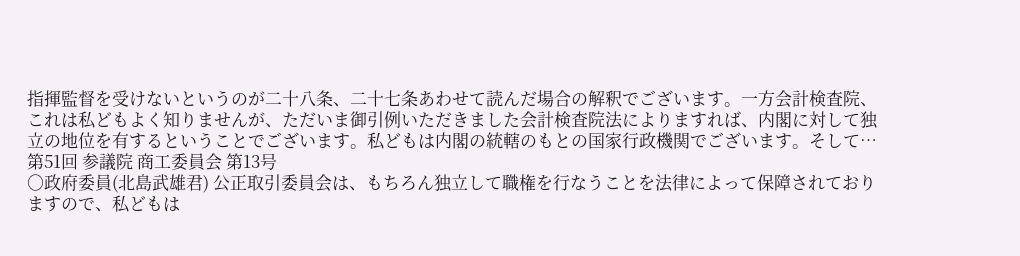指揮監督を受けないというのが二十八条、二十七条あわせて読んだ場合の解釈でございます。一方会計検査院、これは私どもよく知りませんが、ただいま御引例いただきました会計検査院法によりますれば、内閣に対して独立の地位を有するということでございます。私どもは内閣の統轄のもとの国家行政機関でございます。そして…
第51回 参議院 商工委員会 第13号
○政府委員(北島武雄君) 公正取引委員会は、もちろん独立して職権を行なうことを法律によって保障されておりますので、私どもは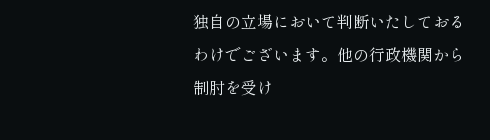独自の立場において判断いたしておるわけでございます。他の行政機関から制肘を受け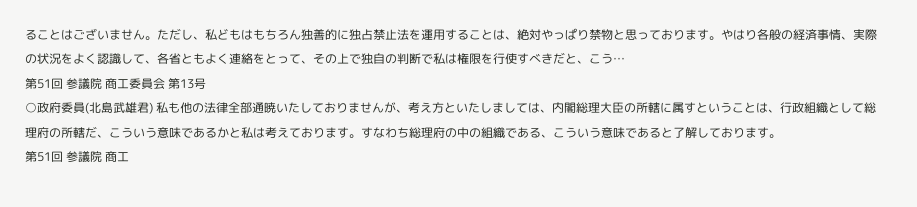ることはございません。ただし、私どもはもちろん独善的に独占禁止法を運用することは、絶対やっぱり禁物と思っております。やはり各般の経済事情、実際の状況をよく認識して、各省ともよく連絡をとって、その上で独自の判断で私は権限を行使すべきだと、こう…
第51回 参議院 商工委員会 第13号
○政府委員(北島武雄君) 私も他の法律全部通暁いたしておりませんが、考え方といたしましては、内閣総理大臣の所轄に属すということは、行政組織として総理府の所轄だ、こういう意味であるかと私は考えております。すなわち総理府の中の組織である、こういう意味であると了解しております。
第51回 参議院 商工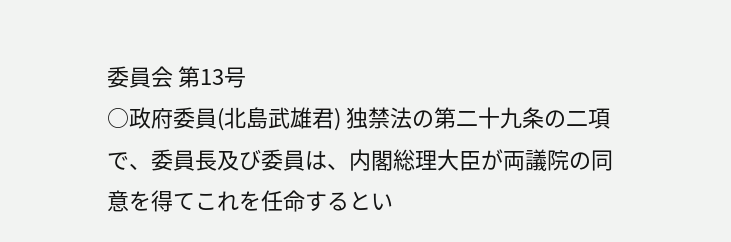委員会 第13号
○政府委員(北島武雄君) 独禁法の第二十九条の二項で、委員長及び委員は、内閣総理大臣が両議院の同意を得てこれを任命するとい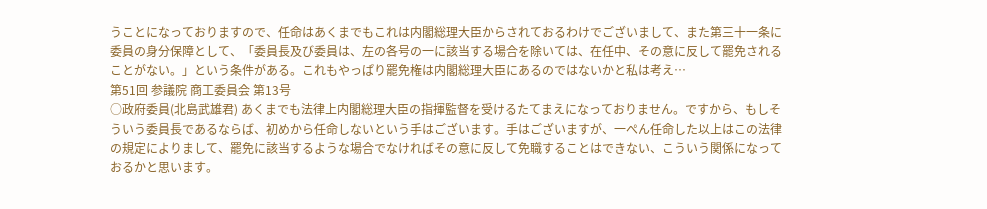うことになっておりますので、任命はあくまでもこれは内閣総理大臣からされておるわけでございまして、また第三十一条に委員の身分保障として、「委員長及び委員は、左の各号の一に該当する場合を除いては、在任中、その意に反して罷免されることがない。」という条件がある。これもやっぱり罷免権は内閣総理大臣にあるのではないかと私は考え…
第51回 参議院 商工委員会 第13号
○政府委員(北島武雄君) あくまでも法律上内閣総理大臣の指揮監督を受けるたてまえになっておりません。ですから、もしそういう委員長であるならば、初めから任命しないという手はございます。手はございますが、一ぺん任命した以上はこの法律の規定によりまして、罷免に該当するような場合でなければその意に反して免職することはできない、こういう関係になっておるかと思います。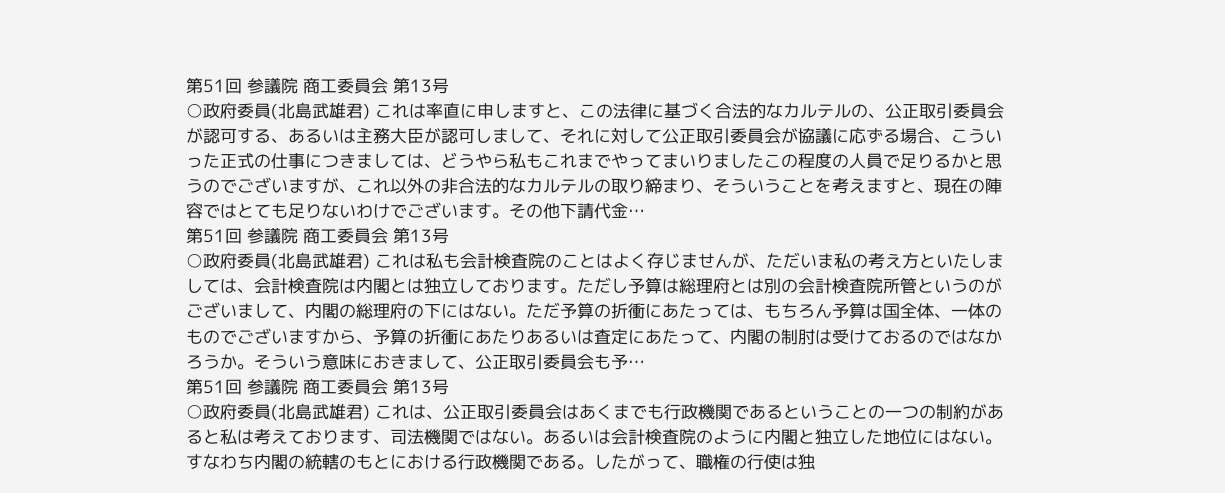第51回 参議院 商工委員会 第13号
○政府委員(北島武雄君) これは率直に申しますと、この法律に基づく合法的なカルテルの、公正取引委員会が認可する、あるいは主務大臣が認可しまして、それに対して公正取引委員会が協議に応ずる場合、こういった正式の仕事につきましては、どうやら私もこれまでやってまいりましたこの程度の人員で足りるかと思うのでございますが、これ以外の非合法的なカルテルの取り締まり、そういうことを考えますと、現在の陣容ではとても足りないわけでございます。その他下請代金…
第51回 参議院 商工委員会 第13号
○政府委員(北島武雄君) これは私も会計検査院のことはよく存じませんが、ただいま私の考え方といたしましては、会計検査院は内閣とは独立しております。ただし予算は総理府とは別の会計検査院所管というのがございまして、内閣の総理府の下にはない。ただ予算の折衝にあたっては、もちろん予算は国全体、一体のものでございますから、予算の折衝にあたりあるいは査定にあたって、内閣の制肘は受けておるのではなかろうか。そういう意味におきまして、公正取引委員会も予…
第51回 参議院 商工委員会 第13号
○政府委員(北島武雄君) これは、公正取引委員会はあくまでも行政機関であるということの一つの制約があると私は考えております、司法機関ではない。あるいは会計検査院のように内閣と独立した地位にはない。すなわち内閣の統轄のもとにおける行政機関である。したがって、職権の行使は独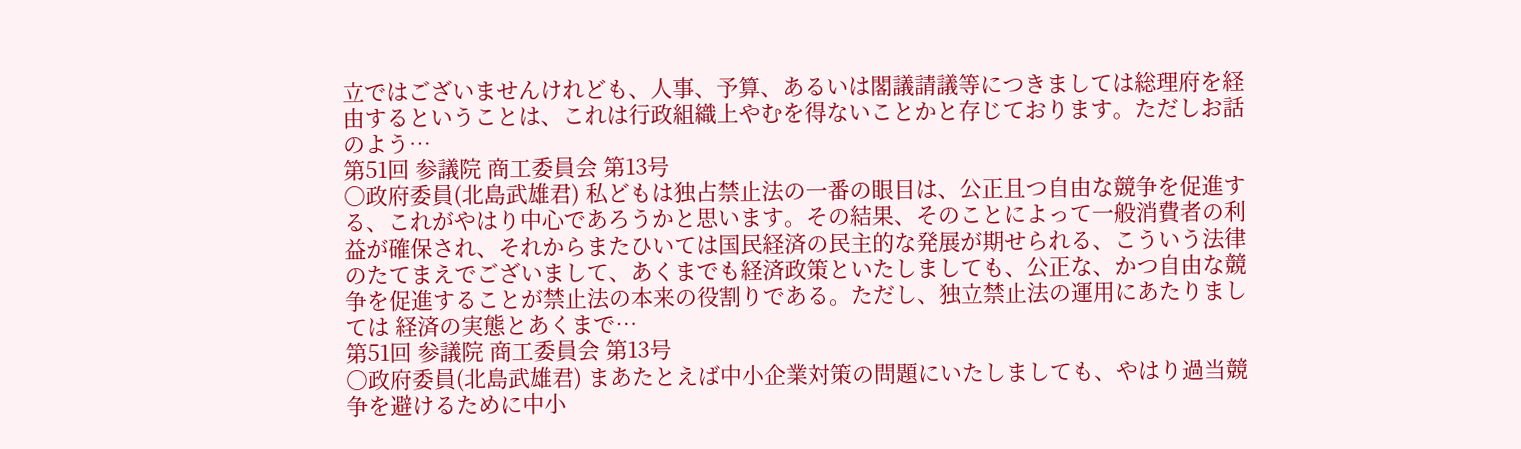立ではございませんけれども、人事、予算、あるいは閣議請議等につきましては総理府を経由するということは、これは行政組織上やむを得ないことかと存じております。ただしお話のよう…
第51回 参議院 商工委員会 第13号
○政府委員(北島武雄君) 私どもは独占禁止法の一番の眼目は、公正且つ自由な競争を促進する、これがやはり中心であろうかと思います。その結果、そのことによって一般消費者の利益が確保され、それからまたひいては国民経済の民主的な発展が期せられる、こういう法律のたてまえでございまして、あくまでも経済政策といたしましても、公正な、かつ自由な競争を促進することが禁止法の本来の役割りである。ただし、独立禁止法の運用にあたりましては 経済の実態とあくまで…
第51回 参議院 商工委員会 第13号
○政府委員(北島武雄君) まあたとえば中小企業対策の問題にいたしましても、やはり過当競争を避けるために中小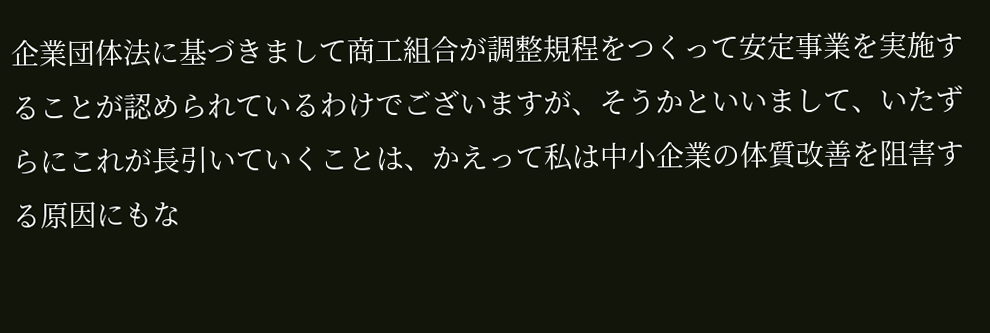企業団体法に基づきまして商工組合が調整規程をつくって安定事業を実施することが認められているわけでございますが、そうかといいまして、いたずらにこれが長引いていくことは、かえって私は中小企業の体質改善を阻害する原因にもな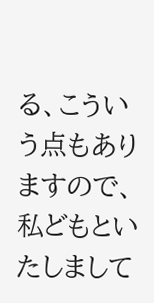る、こういう点もありますので、私どもといたしまして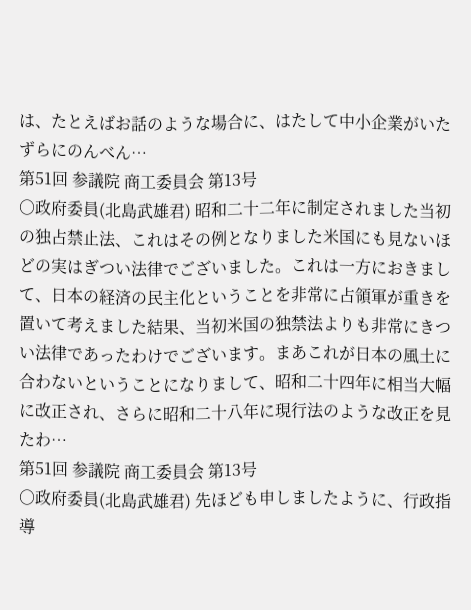は、たとえばお話のような場合に、はたして中小企業がいたずらにのんべん…
第51回 参議院 商工委員会 第13号
○政府委員(北島武雄君) 昭和二十二年に制定されました当初の独占禁止法、これはその例となりました米国にも見ないほどの実はぎつい法律でございました。これは一方におきまして、日本の経済の民主化ということを非常に占領軍が重きを置いて考えました結果、当初米国の独禁法よりも非常にきつい法律であったわけでございます。まあこれが日本の風土に合わないということになりまして、昭和二十四年に相当大幅に改正され、さらに昭和二十八年に現行法のような改正を見たわ…
第51回 参議院 商工委員会 第13号
○政府委員(北島武雄君) 先ほども申しましたように、行政指導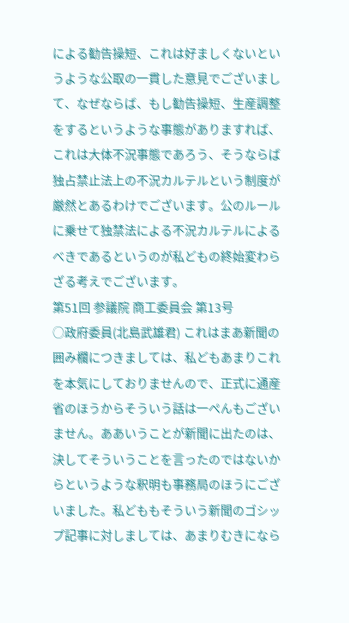による勧告操短、これは好ましくないというような公取の一貫した意見でございまして、なぜならば、もし勧告操短、生産調整をするというような事態がありますれば、これは大体不況事態であろう、そうならば独占禁止法上の不況カルテルという制度が厳然とあるわけでございます。公のルールに乗せて独禁法による不況カルテルによるべきであるというのが私どもの終始変わらざる考えでございます。
第51回 参議院 商工委員会 第13号
○政府委員(北島武雄君) これはまあ新聞の囲み欄につきましては、私どもあまりこれを本気にしておりませんので、正式に通産省のほうからそういう話は一ぺんもございません。ああいうことが新聞に出たのは、決してそういうことを言ったのではないからというような釈明も事務局のほうにございました。私どももそういう新聞のゴシップ記事に対しましては、あまりむきになら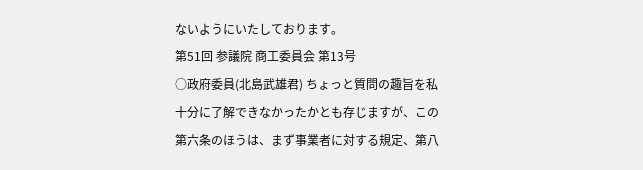ないようにいたしております。
第51回 参議院 商工委員会 第13号
○政府委員(北島武雄君) ちょっと質問の趣旨を私十分に了解できなかったかとも存じますが、この第六条のほうは、まず事業者に対する規定、第八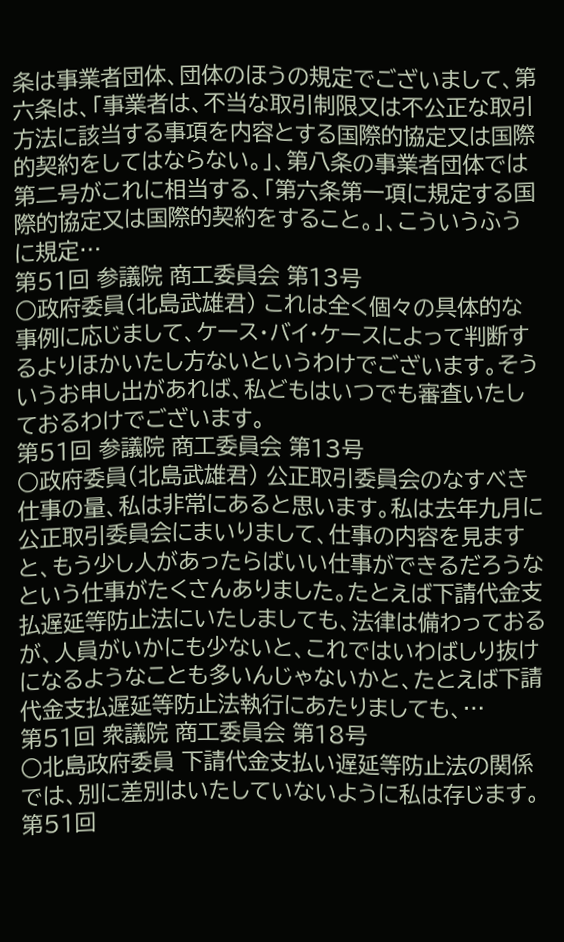条は事業者団体、団体のほうの規定でございまして、第六条は、「事業者は、不当な取引制限又は不公正な取引方法に該当する事項を内容とする国際的協定又は国際的契約をしてはならない。」、第八条の事業者団体では第二号がこれに相当する、「第六条第一項に規定する国際的協定又は国際的契約をすること。」、こういうふうに規定…
第51回 参議院 商工委員会 第13号
○政府委員(北島武雄君) これは全く個々の具体的な事例に応じまして、ケース・バイ・ケースによって判断するよりほかいたし方ないというわけでございます。そういうお申し出があれば、私どもはいつでも審査いたしておるわけでございます。
第51回 参議院 商工委員会 第13号
○政府委員(北島武雄君) 公正取引委員会のなすべき仕事の量、私は非常にあると思います。私は去年九月に公正取引委員会にまいりまして、仕事の内容を見ますと、もう少し人があったらばいい仕事ができるだろうなという仕事がたくさんありました。たとえば下請代金支払遅延等防止法にいたしましても、法律は備わっておるが、人員がいかにも少ないと、これではいわばしり抜けになるようなことも多いんじゃないかと、たとえば下請代金支払遅延等防止法執行にあたりましても、…
第51回 衆議院 商工委員会 第18号
○北島政府委員 下請代金支払い遅延等防止法の関係では、別に差別はいたしていないように私は存じます。
第51回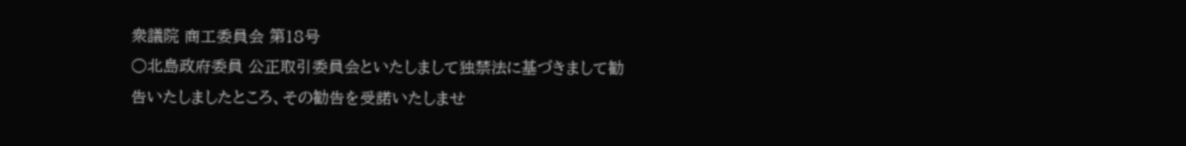衆議院 商工委員会 第18号
○北島政府委員 公正取引委員会といたしまして独禁法に基づきまして勧告いたしましたところ、その勧告を受諾いたしませ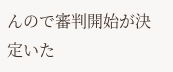んので審判開始が決定いた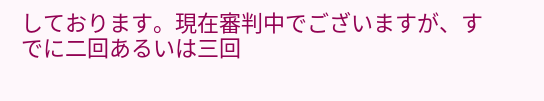しております。現在審判中でございますが、すでに二回あるいは三回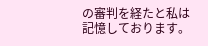の審判を経たと私は記憶しております。